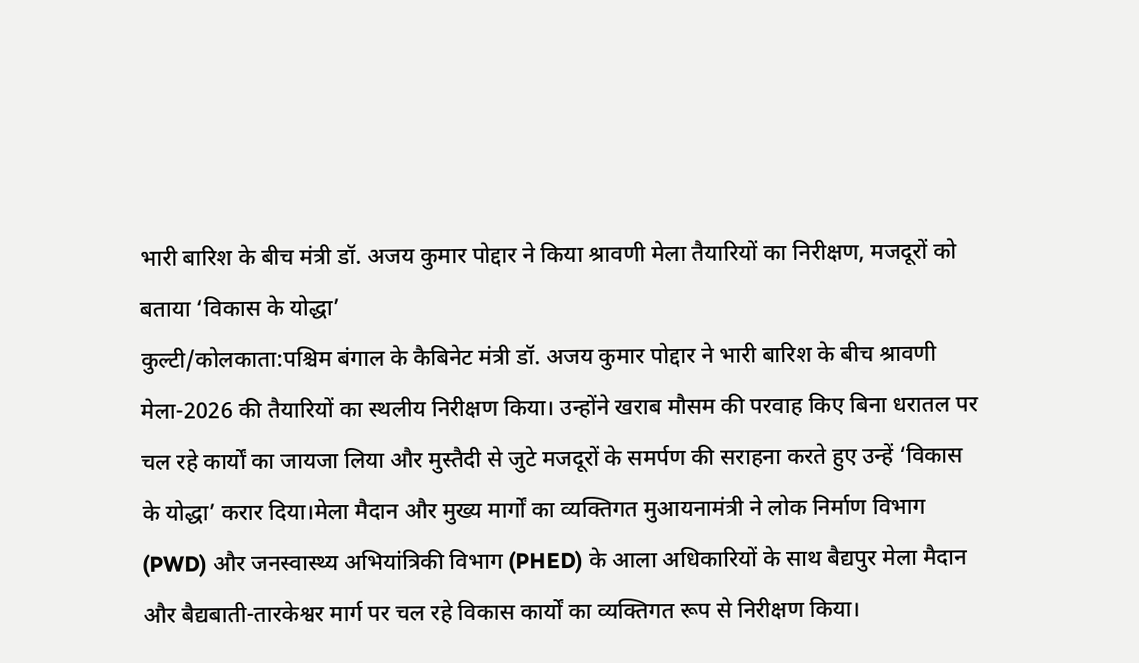भारी बारिश के बीच मंत्री डॉ. अजय कुमार पोद्दार ने किया श्रावणी मेला तैयारियों का निरीक्षण, मजदूरों को बताया ‘विकास के योद्धा’
कुल्टी/कोलकाता:पश्चिम बंगाल के कैबिनेट मंत्री डॉ. अजय कुमार पोद्दार ने भारी बारिश के बीच श्रावणी मेला-2026 की तैयारियों का स्थलीय निरीक्षण किया। उन्होंने खराब मौसम की परवाह किए बिना धरातल पर चल रहे कार्यों का जायजा लिया और मुस्तैदी से जुटे मजदूरों के समर्पण की सराहना करते हुए उन्हें ‘विकास के योद्धा’ करार दिया।मेला मैदान और मुख्य मार्गों का व्यक्तिगत मुआयनामंत्री ने लोक निर्माण विभाग (PWD) और जनस्वास्थ्य अभियांत्रिकी विभाग (PHED) के आला अधिकारियों के साथ बैद्यपुर मेला मैदान और बैद्यबाती-तारकेश्वर मार्ग पर चल रहे विकास कार्यों का व्यक्तिगत रूप से निरीक्षण किया।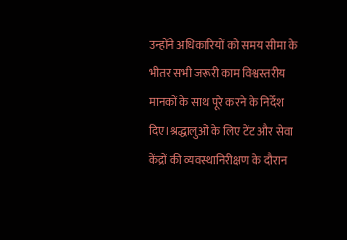उन्होंने अधिकारियों को समय सीमा के भीतर सभी जरूरी काम विश्वस्तरीय मानकों के साथ पूरे करने के निर्देश दिए।श्रद्धालुओं के लिए टेंट और सेवा केंद्रों की व्यवस्थानिरीक्षण के दौरान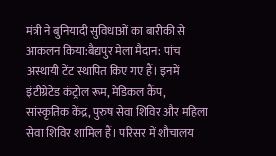मंत्री ने बुनियादी सुविधाओं का बारीकी से आकलन किया:बैद्यपुर मेला मैदान: पांच अस्थायी टेंट स्थापित किए गए हैं। इनमें इंटीग्रेटेड कंट्रोल रूम, मेडिकल कैंप, सांस्कृतिक केंद्र, पुरुष सेवा शिविर और महिला सेवा शिविर शामिल हैं। परिसर में शौचालय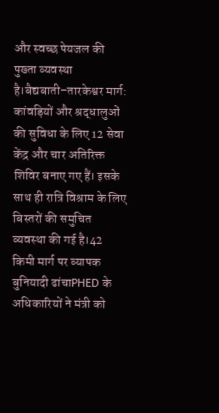और स्वच्छ पेयजल की पुख्ता व्यवस्था है।बैद्यबाती–तारकेश्वर मार्ग: कांवड़ियों और श्रद्धालुओं की सुविधा के लिए 12 सेवा केंद्र और चार अतिरिक्त शिविर बनाए गए हैं। इसके साथ ही रात्रि विश्राम के लिए बिस्तरों की समुचित व्यवस्था की गई है।42 किमी मार्ग पर व्यापक बुनियादी ढांचाPHED के अधिकारियों ने मंत्री को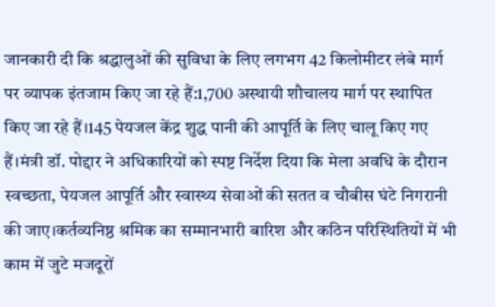जानकारी दी कि श्रद्धालुओं की सुविधा के लिए लगभग 42 किलोमीटर लंबे मार्ग पर व्यापक इंतजाम किए जा रहे हैं:1,700 अस्थायी शौचालय मार्ग पर स्थापित किए जा रहे हैं।145 पेयजल केंद्र शुद्ध पानी की आपूर्ति के लिए चालू किए गए हैं।मंत्री डॉ. पोद्दार ने अधिकारियों को स्पष्ट निर्देश दिया कि मेला अवधि के दौरान स्वच्छता, पेयजल आपूर्ति और स्वास्थ्य सेवाओं की सतत व चौबीस घंटे निगरानी की जाए।कर्तव्यनिष्ठ श्रमिक का सम्मानभारी बारिश और कठिन परिस्थितियों में भी काम में जुटे मजदूरों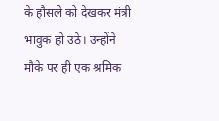के हौसले को देखकर मंत्री भावुक हो उठे। उन्होंने मौके पर ही एक श्रमिक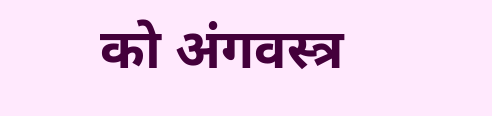को अंगवस्त्र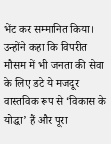भेंट कर सम्मानित किया। उन्होंने कहा कि विपरीत मौसम में भी जनता की सेवा के लिए डटे ये मजदूर वास्तविक रूप से ‘विकास के योद्धा’ हैं और पूरा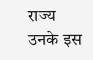राज्य उनके इस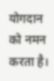योगदान को नमन करता है।